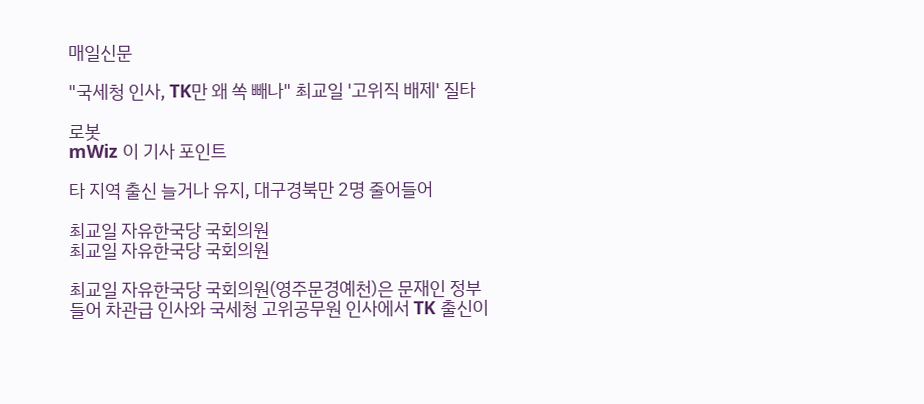매일신문

"국세청 인사, TK만 왜 쏙 빼나" 최교일 '고위직 배제' 질타

로봇
mWiz 이 기사 포인트

타 지역 출신 늘거나 유지, 대구경북만 2명 줄어들어

최교일 자유한국당 국회의원
최교일 자유한국당 국회의원

최교일 자유한국당 국회의원(영주문경예천)은 문재인 정부 들어 차관급 인사와 국세청 고위공무원 인사에서 TK 출신이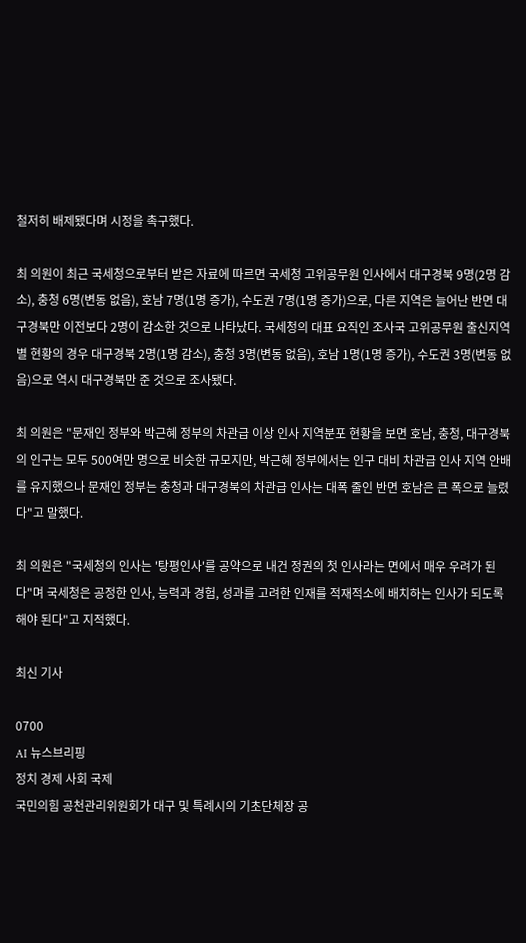철저히 배제됐다며 시정을 촉구했다.

최 의원이 최근 국세청으로부터 받은 자료에 따르면 국세청 고위공무원 인사에서 대구경북 9명(2명 감소), 충청 6명(변동 없음), 호남 7명(1명 증가), 수도권 7명(1명 증가)으로, 다른 지역은 늘어난 반면 대구경북만 이전보다 2명이 감소한 것으로 나타났다. 국세청의 대표 요직인 조사국 고위공무원 출신지역별 현황의 경우 대구경북 2명(1명 감소), 충청 3명(변동 없음), 호남 1명(1명 증가), 수도권 3명(변동 없음)으로 역시 대구경북만 준 것으로 조사됐다.

최 의원은 "문재인 정부와 박근혜 정부의 차관급 이상 인사 지역분포 현황을 보면 호남, 충청, 대구경북의 인구는 모두 500여만 명으로 비슷한 규모지만, 박근혜 정부에서는 인구 대비 차관급 인사 지역 안배를 유지했으나 문재인 정부는 충청과 대구경북의 차관급 인사는 대폭 줄인 반면 호남은 큰 폭으로 늘렸다"고 말했다.

최 의원은 "국세청의 인사는 '탕평인사'를 공약으로 내건 정권의 첫 인사라는 면에서 매우 우려가 된다"며 국세청은 공정한 인사, 능력과 경험, 성과를 고려한 인재를 적재적소에 배치하는 인사가 되도록 해야 된다"고 지적했다.

최신 기사

0700
AI 뉴스브리핑
정치 경제 사회 국제
국민의힘 공천관리위원회가 대구 및 특례시의 기초단체장 공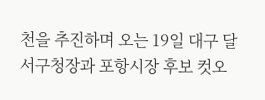천을 추진하며 오는 19일 대구 달서구청장과 포항시장 후보 컷오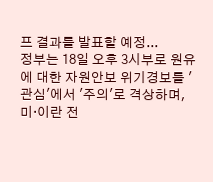프 결과를 발표할 예정...
정부는 18일 오후 3시부로 원유에 대한 자원안보 위기경보를 '관심'에서 '주의'로 격상하며, 미·이란 전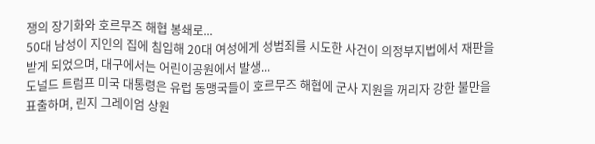쟁의 장기화와 호르무즈 해협 봉쇄로...
50대 남성이 지인의 집에 침입해 20대 여성에게 성범죄를 시도한 사건이 의정부지법에서 재판을 받게 되었으며, 대구에서는 어린이공원에서 발생...
도널드 트럼프 미국 대통령은 유럽 동맹국들이 호르무즈 해협에 군사 지원을 꺼리자 강한 불만을 표출하며, 린지 그레이엄 상원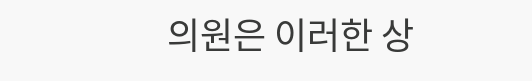의원은 이러한 상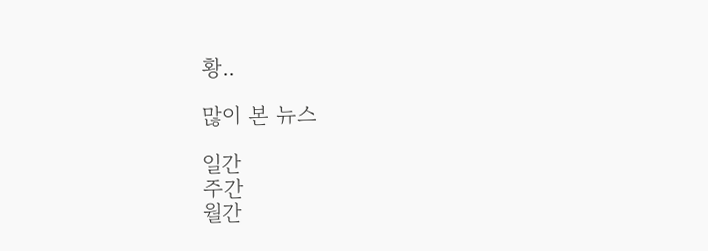황..

많이 본 뉴스

일간
주간
월간